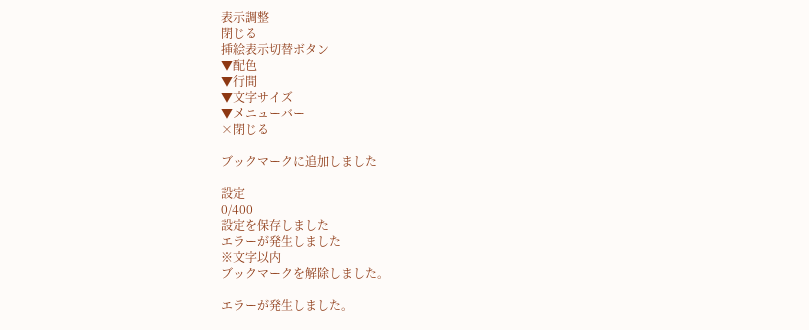表示調整
閉じる
挿絵表示切替ボタン
▼配色
▼行間
▼文字サイズ
▼メニューバー
×閉じる

ブックマークに追加しました

設定
0/400
設定を保存しました
エラーが発生しました
※文字以内
ブックマークを解除しました。

エラーが発生しました。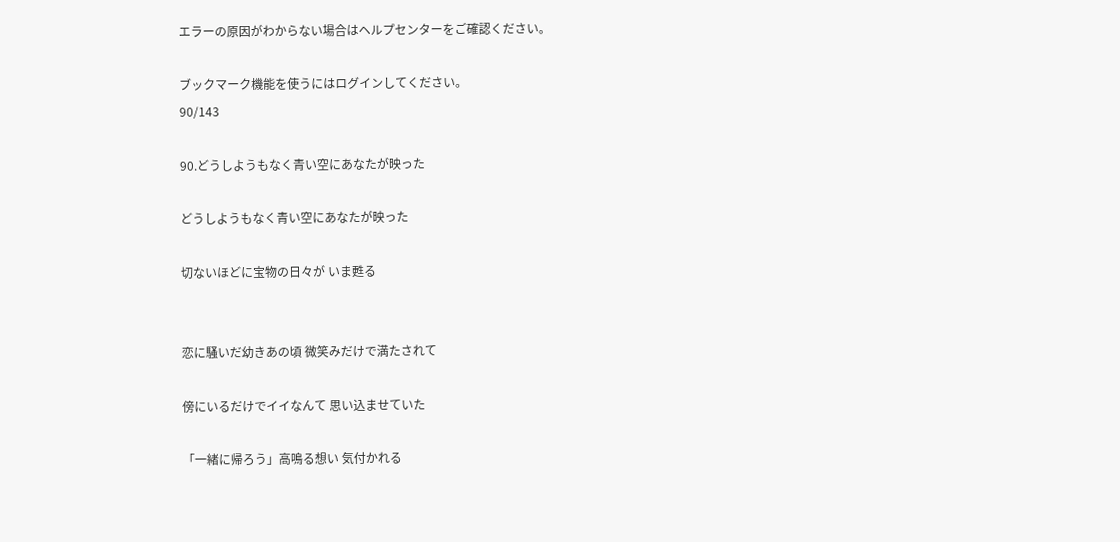エラーの原因がわからない場合はヘルプセンターをご確認ください。

ブックマーク機能を使うにはログインしてください。
90/143

90.どうしようもなく青い空にあなたが映った

どうしようもなく青い空にあなたが映った

切ないほどに宝物の日々が いま甦る


恋に騒いだ幼きあの頃 微笑みだけで満たされて

傍にいるだけでイイなんて 思い込ませていた

「一緒に帰ろう」高鳴る想い 気付かれる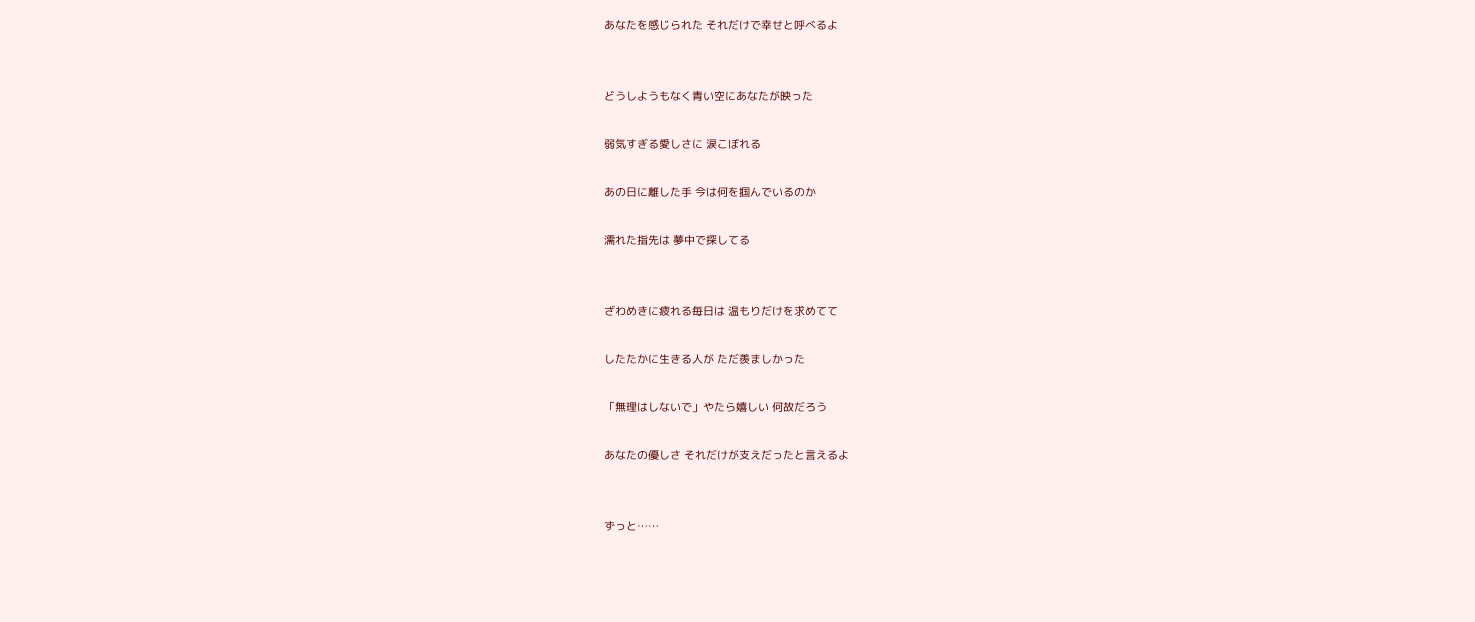あなたを感じられた それだけで幸せと呼べるよ


どうしようもなく青い空にあなたが映った

弱気すぎる愛しさに 涙こぼれる

あの日に離した手 今は何を掴んでいるのか

濡れた指先は 夢中で探してる


ざわめきに疲れる毎日は 温もりだけを求めてて

したたかに生きる人が ただ羨ましかった

「無理はしないで」やたら嬉しい 何故だろう

あなたの優しさ それだけが支えだったと言えるよ


ずっと……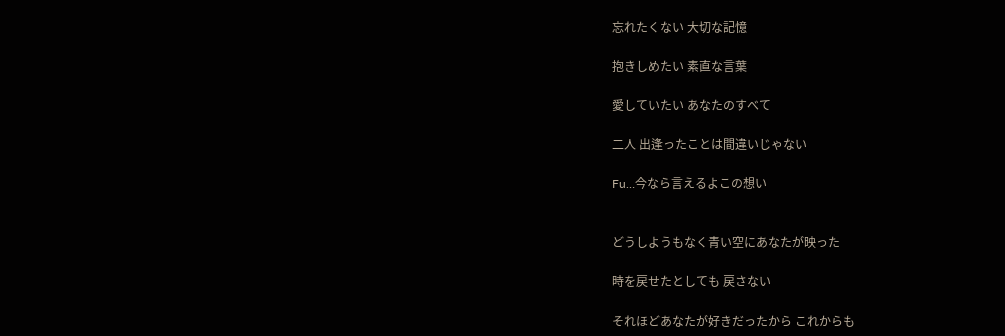忘れたくない 大切な記憶

抱きしめたい 素直な言葉

愛していたい あなたのすべて

二人 出逢ったことは間違いじゃない

Fu…今なら言えるよこの想い


どうしようもなく青い空にあなたが映った

時を戻せたとしても 戻さない

それほどあなたが好きだったから これからも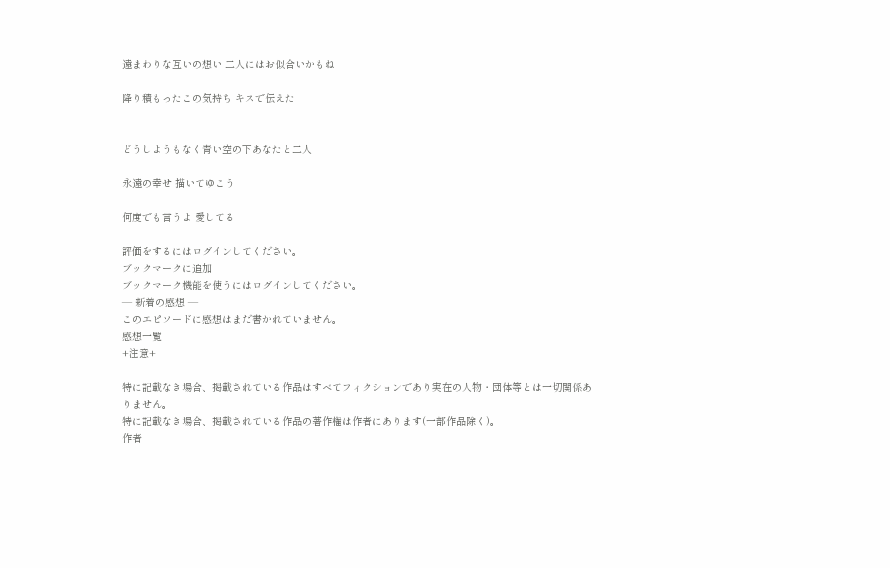遠まわりな互いの想い 二人にはお似合いかもね

降り積もったこの気持ち キスで伝えた


どうしようもなく青い空の下あなたと二人

永遠の幸せ 描いてゆこう

何度でも言うよ 愛してる

評価をするにはログインしてください。
ブックマークに追加
ブックマーク機能を使うにはログインしてください。
― 新着の感想 ―
このエピソードに感想はまだ書かれていません。
感想一覧
+注意+

特に記載なき場合、掲載されている作品はすべてフィクションであり実在の人物・団体等とは一切関係ありません。
特に記載なき場合、掲載されている作品の著作権は作者にあります(一部作品除く)。
作者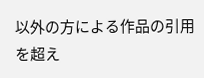以外の方による作品の引用を超え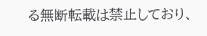る無断転載は禁止しており、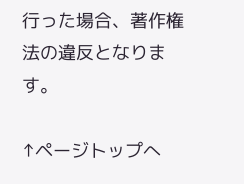行った場合、著作権法の違反となります。

↑ページトップへ